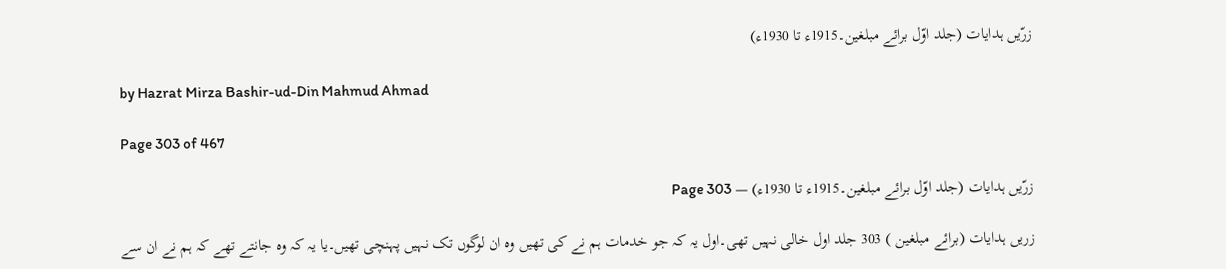زرّیں ہدایات (جلد اوّل برائے مبلغین۔1915ء تا 1930ء)

by Hazrat Mirza Bashir-ud-Din Mahmud Ahmad

Page 303 of 467

زرّیں ہدایات (جلد اوّل برائے مبلغین۔1915ء تا 1930ء) — Page 303

زریں ہدایات (برائے مبلغین ) 303 جلد اول خالی نہیں تھی۔اول یہ کہ جو خدمات ہم نے کی تھیں وہ ان لوگوں تک نہیں پہنچی تھیں۔یا یہ کہ وہ جانتے تھے کہ ہم نے ان سے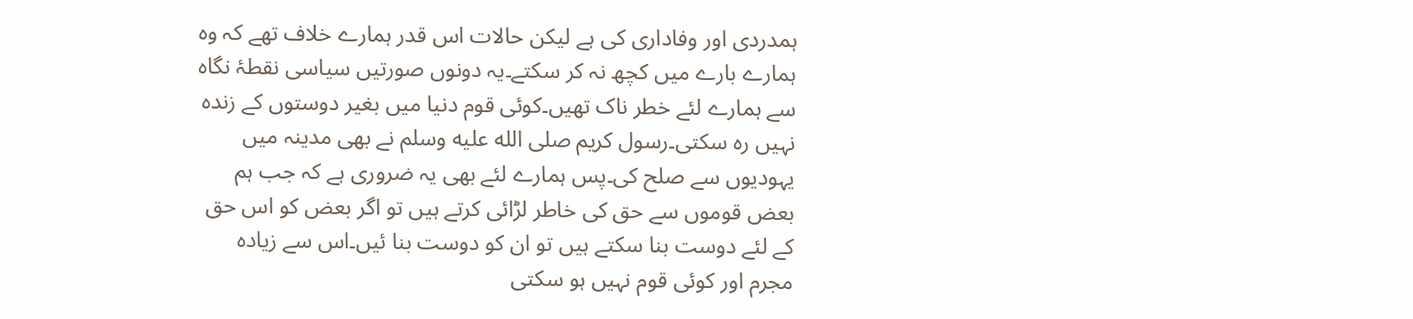ہمدردی اور وفاداری کی ہے لیکن حالات اس قدر ہمارے خلاف تھے کہ وہ ہمارے بارے میں کچھ نہ کر سکتے۔یہ دونوں صورتیں سیاسی نقطۂ نگاہ سے ہمارے لئے خطر ناک تھیں۔کوئی قوم دنیا میں بغیر دوستوں کے زندہ نہیں رہ سکتی۔رسول کریم صلى الله عليه وسلم نے بھی مدینہ میں یہودیوں سے صلح کی۔پس ہمارے لئے بھی یہ ضروری ہے کہ جب ہم بعض قوموں سے حق کی خاطر لڑائی کرتے ہیں تو اگر بعض کو اس حق کے لئے دوست بنا سکتے ہیں تو ان کو دوست بنا ئیں۔اس سے زیادہ مجرم اور کوئی قوم نہیں ہو سکتی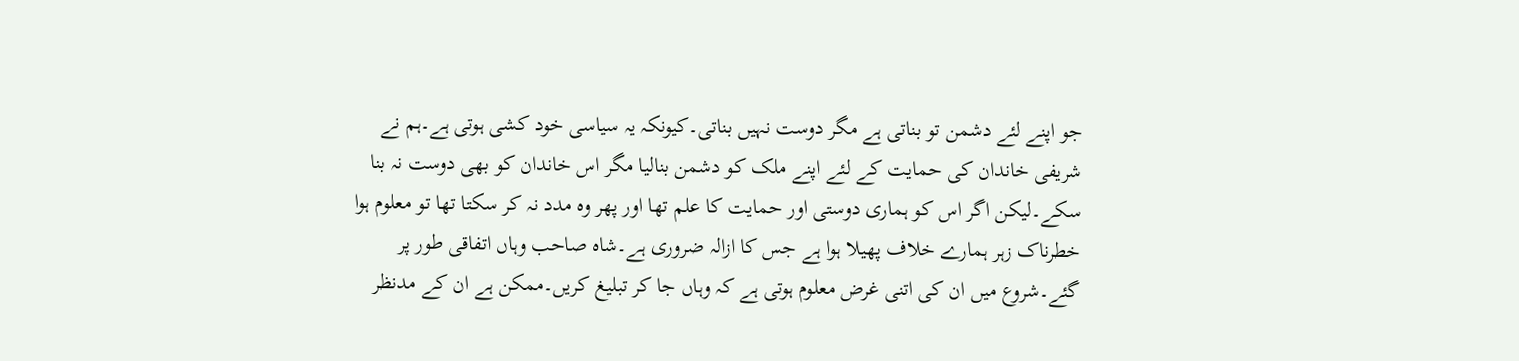جو اپنے لئے دشمن تو بناتی ہے مگر دوست نہیں بناتی۔کیونکہ یہ سیاسی خود کشی ہوتی ہے۔ہم نے شریفی خاندان کی حمایت کے لئے اپنے ملک کو دشمن بنالیا مگر اس خاندان کو بھی دوست نہ بنا سکے۔لیکن اگر اس کو ہماری دوستی اور حمایت کا علم تھا اور پھر وہ مدد نہ کر سکتا تھا تو معلوم ہوا خطرناک زہر ہمارے خلاف پھیلا ہوا ہے جس کا ازالہ ضروری ہے۔شاہ صاحب وہاں اتفاقی طور پر گئے۔شروع میں ان کی اتنی غرض معلوم ہوتی ہے کہ وہاں جا کر تبلیغ کریں۔ممکن ہے ان کے مدنظر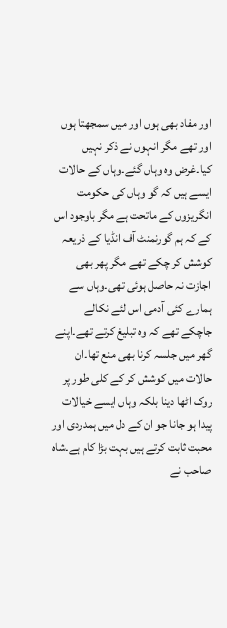اور مفاد بھی ہوں اور میں سمجھتا ہوں اور تھے مگر انہوں نے ذکر نہیں کیا۔غرض وہ وہاں گئے۔وہاں کے حالات ایسے ہیں کہ گو وہاں کی حکومت انگریزوں کے ماتحت ہے مگر باوجود اس کے کہ ہم گورنمنٹ آف انڈیا کے ذریعہ کوشش کر چکے تھے مگر پھر بھی اجازت نہ حاصل ہوئی تھی۔وہاں سے ہمارے کئی آدمی اس لئے نکالے جاچکے تھے کہ وہ تبلیغ کرتے تھے۔اپنے گھر میں جلسہ کرنا بھی منع تھا۔ان حالات میں کوشش کر کے کلی طور پر روک اٹھا دینا بلکہ وہاں ایسے خیالات پیدا ہو جانا جو ان کے دل میں ہمدردی اور محبت ثابت کرتے ہیں بہت بڑا کام ہے۔شاہ صاحب نے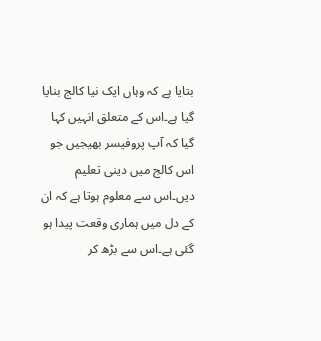بتایا ہے کہ وہاں ایک نیا کالج بنایا گیا ہے۔اس کے متعلق انہیں کہا گیا کہ آپ پروفیسر بھیجیں جو اس کالج میں دینی تعلیم دیں۔اس سے معلوم ہوتا ہے کہ ان کے دل میں ہماری وقعت پیدا ہو گئی ہے۔اس سے بڑھ کر